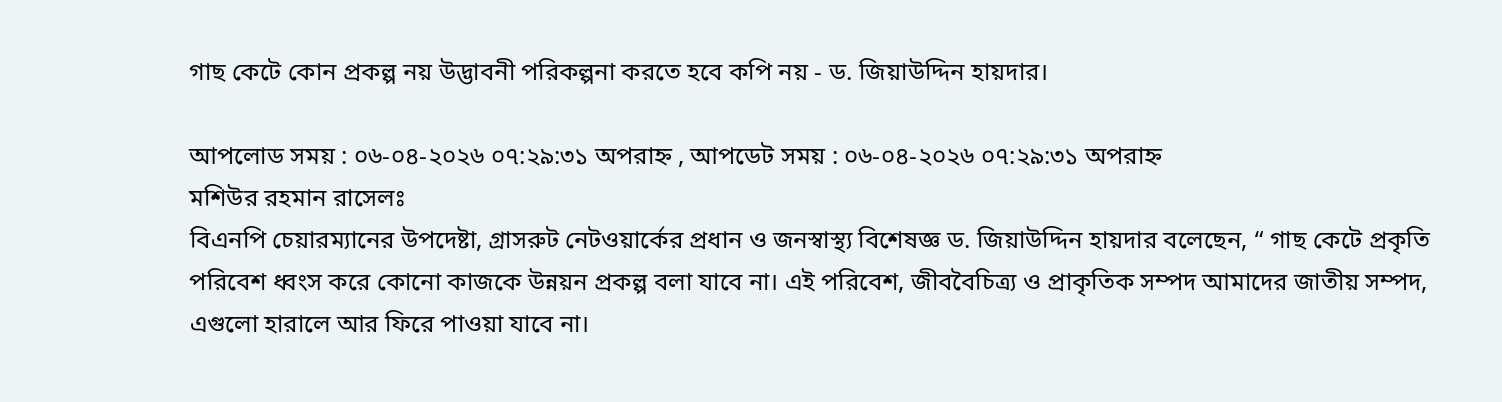গাছ কেটে কোন প্রকল্প নয় উদ্ভাবনী পরিকল্পনা করতে হবে কপি নয় - ড. জিয়াউদ্দিন হায়দার।

আপলোড সময় : ০৬-০৪-২০২৬ ০৭:২৯:৩১ অপরাহ্ন , আপডেট সময় : ০৬-০৪-২০২৬ ০৭:২৯:৩১ অপরাহ্ন
মশিউর রহমান রাসেলঃ
বিএনপি চেয়ারম্যানের উপদেষ্টা, গ্রাসরুট নেটওয়ার্কের প্রধান ও জনস্বাস্থ্য বিশেষজ্ঞ ড. জিয়াউদ্দিন হায়দার বলেছেন, “ গাছ কেটে প্রকৃতি পরিবেশ ধ্বংস করে কোনো কাজকে উন্নয়ন প্রকল্প বলা যাবে না। এই পরিবেশ, জীববৈচিত্র্য ও প্রাকৃতিক সম্পদ আমাদের জাতীয় সম্পদ, এগুলো হারালে আর ফিরে পাওয়া যাবে না।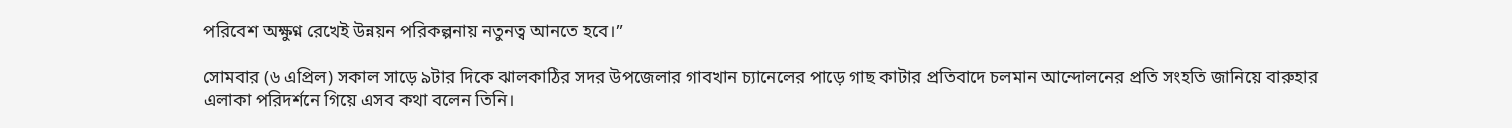পরিবেশ অক্ষুণ্ন রেখেই উন্নয়ন পরিকল্পনায় নতুনত্ব আনতে হবে।”

সোমবার (৬ এপ্রিল) সকাল সাড়ে ৯টার দিকে ঝালকাঠির সদর উপজেলার গাবখান চ্যানেলের পাড়ে গাছ কাটার প্রতিবাদে চলমান আন্দোলনের প্রতি সংহতি জানিয়ে বারুহার এলাকা পরিদর্শনে গিয়ে এসব কথা বলেন তিনি।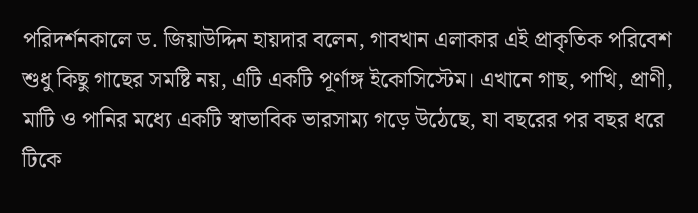পরিদর্শনকালে ড. জিয়াউদ্দিন হায়দার বলেন, গাবখান এলাকার এই প্রাকৃতিক পরিবেশ শুধু কিছু গাছের সমষ্টি নয়, এটি একটি পূর্ণাঙ্গ ইকোসিস্টেম। এখানে গাছ, পাখি, প্রাণী, মাটি ও পানির মধ্যে একটি স্বাভাবিক ভারসাম্য গড়ে উঠেছে, যা বছরের পর বছর ধরে টিকে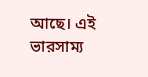আছে। এই ভারসাম্য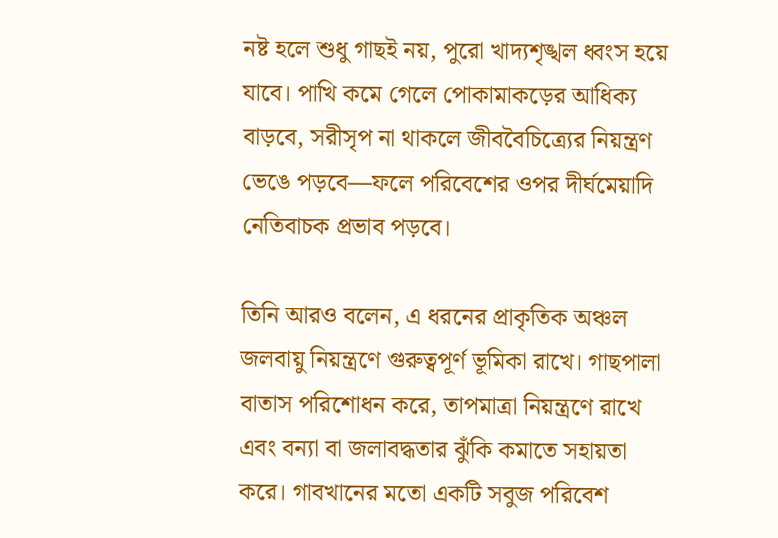নষ্ট হলে শুধু গাছই নয়, পুরো খাদ্যশৃঙ্খল ধ্বংস হয়ে যাবে। পাখি কমে গেলে পোকামাকড়ের আধিক্য বাড়বে, সরীসৃপ না থাকলে জীববৈচিত্র্যের নিয়ন্ত্রণ ভেঙে পড়বে—ফলে পরিবেশের ওপর দীর্ঘমেয়াদি নেতিবাচক প্রভাব পড়বে।

তিনি আরও বলেন, এ ধরনের প্রাকৃতিক অঞ্চল জলবায়ু নিয়ন্ত্রণে গুরুত্বপূর্ণ ভূমিকা রাখে। গাছপালা বাতাস পরিশোধন করে, তাপমাত্রা নিয়ন্ত্রণে রাখে এবং বন্যা বা জলাবদ্ধতার ঝুঁকি কমাতে সহায়তা করে। গাবখানের মতো একটি সবুজ পরিবেশ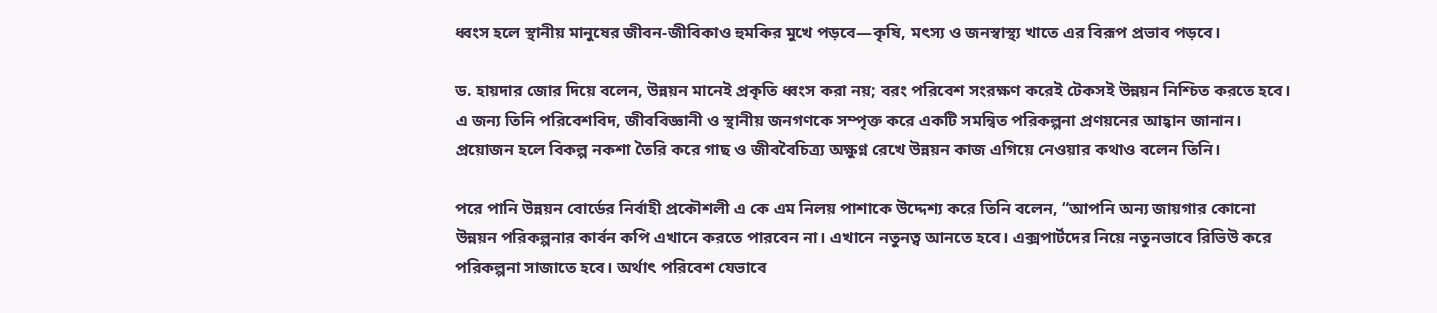ধ্বংস হলে স্থানীয় মানুষের জীবন-জীবিকাও হুমকির মুখে পড়বে—কৃষি, মৎস্য ও জনস্বাস্থ্য খাতে এর বিরূপ প্রভাব পড়বে।

ড. হায়দার জোর দিয়ে বলেন, উন্নয়ন মানেই প্রকৃতি ধ্বংস করা নয়; বরং পরিবেশ সংরক্ষণ করেই টেকসই উন্নয়ন নিশ্চিত করতে হবে। এ জন্য তিনি পরিবেশবিদ, জীববিজ্ঞানী ও স্থানীয় জনগণকে সম্পৃক্ত করে একটি সমন্বিত পরিকল্পনা প্রণয়নের আহ্বান জানান। প্রয়োজন হলে বিকল্প নকশা তৈরি করে গাছ ও জীববৈচিত্র্য অক্ষুণ্ন রেখে উন্নয়ন কাজ এগিয়ে নেওয়ার কথাও বলেন তিনি।

পরে পানি উন্নয়ন বোর্ডের নির্বাহী প্রকৌশলী এ কে এম নিলয় পাশাকে উদ্দেশ্য করে তিনি বলেন, “আপনি অন্য জায়গার কোনো উন্নয়ন পরিকল্পনার কার্বন কপি এখানে করতে পারবেন না। এখানে নতুনত্ব আনতে হবে। এক্সপার্টদের নিয়ে নতুনভাবে রিভিউ করে পরিকল্পনা সাজাতে হবে। অর্থাৎ পরিবেশ যেভাবে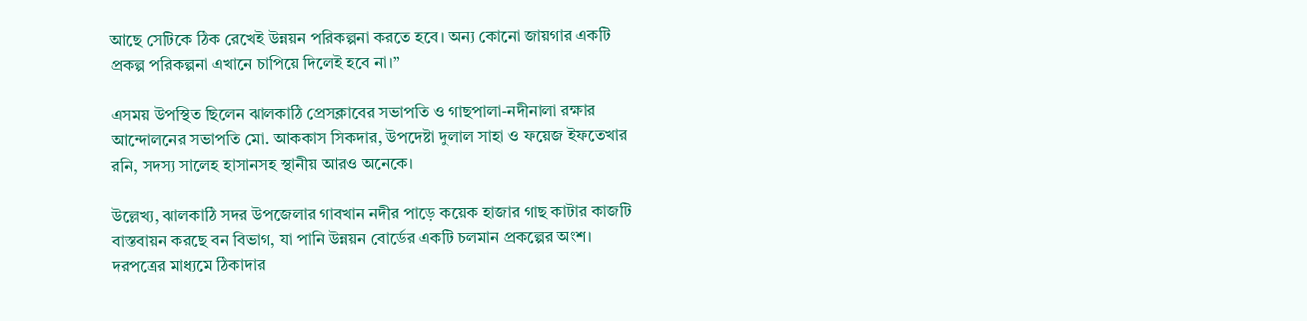আছে সেটিকে ঠিক রেখেই উন্নয়ন পরিকল্পনা করতে হবে। অন্য কোনো জায়গার একটি প্রকল্প পরিকল্পনা এখানে চাপিয়ে দিলেই হবে না।”

এসময় উপস্থিত ছিলেন ঝালকাঠি প্রেসক্লাবের সভাপতি ও গাছপালা-নদীনালা রক্ষার আন্দোলনের সভাপতি মো. আককাস সিকদার, উপদেষ্টা দুলাল সাহা ও ফয়েজ ইফতেখার রনি, সদস্য সালেহ হাসানসহ স্থানীয় আরও অনেকে।

উল্লেখ্য, ঝালকাঠি সদর উপজেলার গাবখান নদীর পাড়ে কয়েক হাজার গাছ কাটার কাজটি বাস্তবায়ন করছে বন বিভাগ, যা পানি উন্নয়ন বোর্ডের একটি চলমান প্রকল্পের অংশ। দরপত্রের মাধ্যমে ঠিকাদার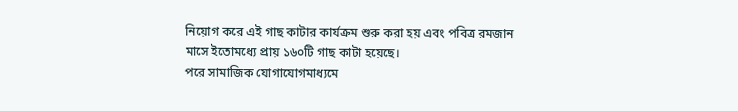নিয়োগ করে এই গাছ কাটার কার্যক্রম শুরু করা হয় এবং পবিত্র রমজান মাসে ইতোমধ্যে প্রায় ১৬০টি গাছ কাটা হয়েছে।
পরে সামাজিক যোগাযোগমাধ্যমে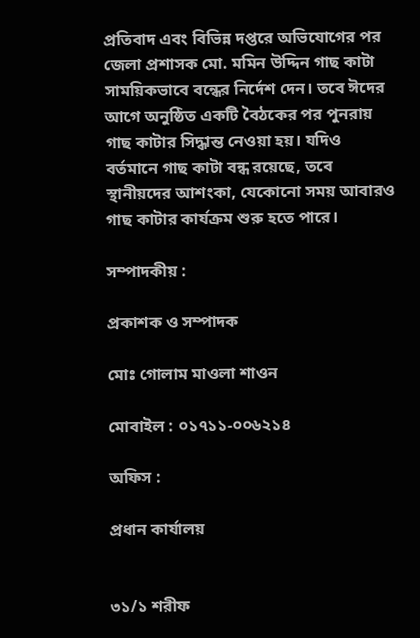প্রতিবাদ এবং বিভিন্ন দপ্তরে অভিযোগের পর জেলা প্রশাসক মো. মমিন উদ্দিন গাছ কাটা সাময়িকভাবে বন্ধের নির্দেশ দেন। তবে ঈদের আগে অনুষ্ঠিত একটি বৈঠকের পর পুনরায় গাছ কাটার সিদ্ধান্ত নেওয়া হয়। যদিও বর্তমানে গাছ কাটা বন্ধ রয়েছে, তবে স্থানীয়দের আশংকা, যেকোনো সময় আবারও গাছ কাটার কার্যক্রম শুরু হতে পারে।

সম্পাদকীয় :

প্রকাশক ও সম্পাদক

মোঃ গোলাম মাওলা শাওন

মোবাইল : ০১৭১১-০০৬২১৪

অফিস :

প্রধান কার্যালয়


৩১/১ শরীফ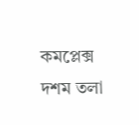কমপ্লেক্স দশম তলা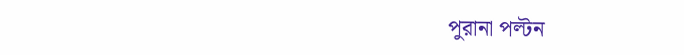পুরানা পল্টন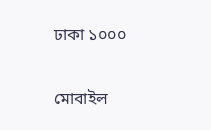ঢাকা ১০০০

মোবাইল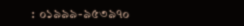: ০১৯৯৯-৯৫৩৯৭০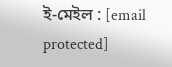ই-মেইল : [email protected]